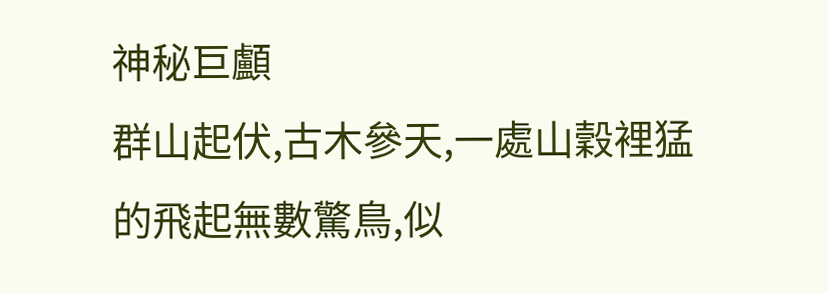神秘巨顱
群山起伏,古木參天,一處山穀裡猛的飛起無數驚鳥,似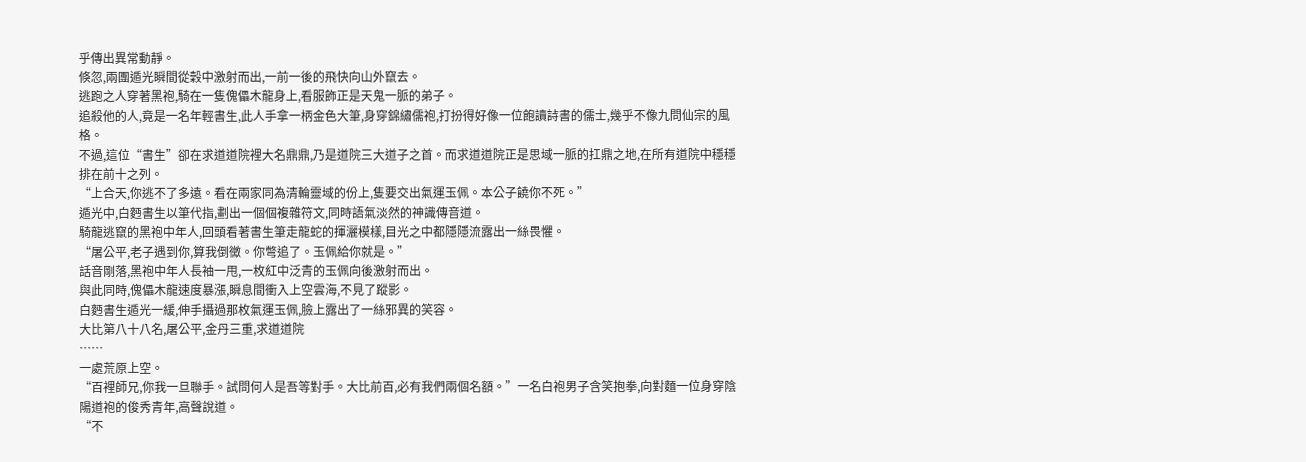乎傳出異常動靜。
倏忽,兩團遁光瞬間從穀中激射而出,一前一後的飛快向山外竄去。
逃跑之人穿著黑袍,騎在一隻傀儡木龍身上,看服飾正是天鬼一脈的弟子。
追殺他的人,竟是一名年輕書生,此人手拿一柄金色大筆,身穿錦繡儒袍,打扮得好像一位飽讀詩書的儒士,幾乎不像九問仙宗的風格。
不過,這位“書生”卻在求道道院裡大名鼎鼎,乃是道院三大道子之首。而求道道院正是思域一脈的扛鼎之地,在所有道院中穩穩排在前十之列。
“上合天,你逃不了多遠。看在兩家同為清輪靈域的份上,隻要交出氣運玉佩。本公子饒你不死。”
遁光中,白麪書生以筆代指,劃出一個個複雜符文,同時語氣淡然的神識傳音道。
騎龍逃竄的黑袍中年人,回頭看著書生筆走龍蛇的揮灑模樣,目光之中都隱隱流露出一絲畏懼。
“屠公平,老子遇到你,算我倒黴。你彆追了。玉佩給你就是。”
話音剛落,黑袍中年人長袖一甩,一枚紅中泛青的玉佩向後激射而出。
與此同時,傀儡木龍速度暴漲,瞬息間衝入上空雲海,不見了蹤影。
白麪書生遁光一緩,伸手攝過那枚氣運玉佩,臉上露出了一絲邪異的笑容。
大比第八十八名,屠公平,金丹三重,求道道院
……
一處荒原上空。
“百裡師兄,你我一旦聯手。試問何人是吾等對手。大比前百,必有我們兩個名額。”一名白袍男子含笑抱拳,向對麵一位身穿陰陽道袍的俊秀青年,高聲說道。
“不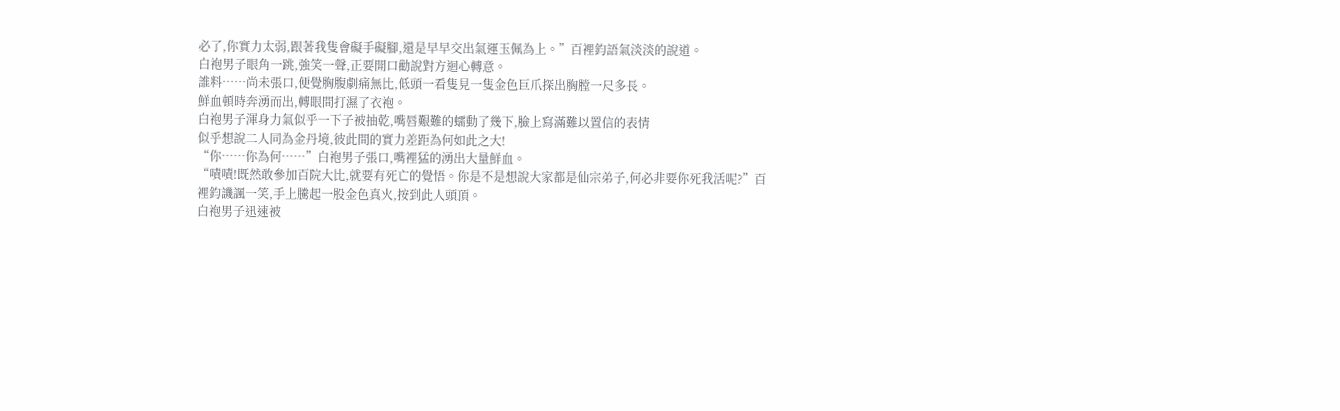必了,你實力太弱,跟著我隻會礙手礙腳,還是早早交出氣運玉佩為上。”百裡鈞語氣淡淡的說道。
白袍男子眼角一跳,強笑一聲,正要開口勸說對方迴心轉意。
誰料……尚未張口,便覺胸腹劇痛無比,低頭一看隻見一隻金色巨爪探出胸膛一尺多長。
鮮血頓時奔湧而出,轉眼間打濕了衣袍。
白袍男子渾身力氣似乎一下子被抽乾,嘴唇艱難的蠕動了幾下,臉上寫滿難以置信的表情
似乎想說二人同為金丹境,彼此間的實力差距為何如此之大!
“你……你為何……”白袍男子張口,嘴裡猛的湧出大量鮮血。
“嘖嘖!既然敢參加百院大比,就要有死亡的覺悟。你是不是想說大家都是仙宗弟子,何必非要你死我活呢?”百裡鈞譏諷一笑,手上騰起一股金色真火,按到此人頭頂。
白袍男子迅速被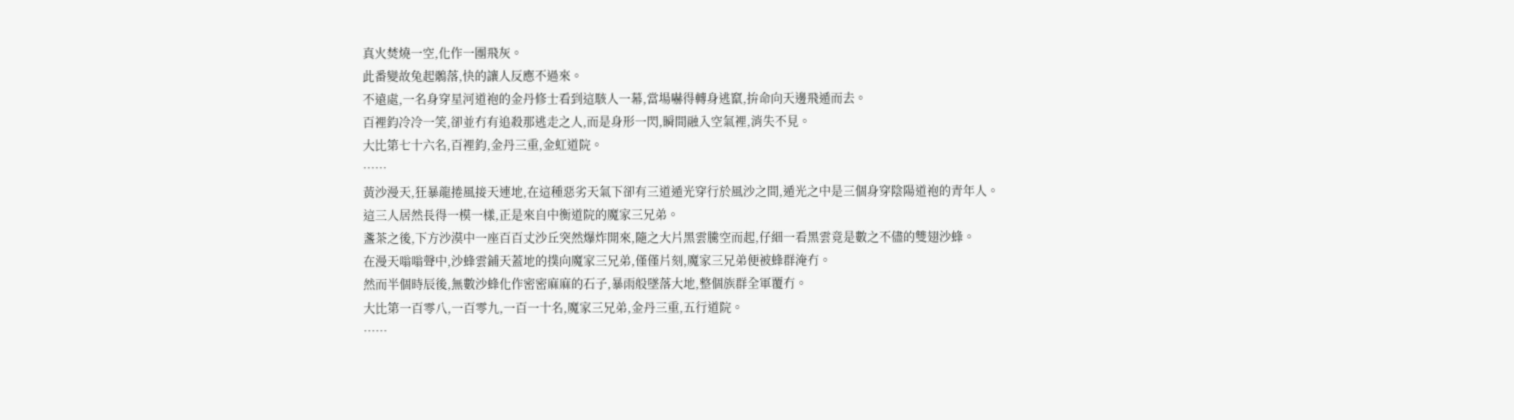真火焚燒一空,化作一團飛灰。
此番變故兔起鶻落,快的讓人反應不過來。
不遠處,一名身穿星河道袍的金丹修士看到這駭人一幕,當場嚇得轉身逃竄,拚命向天邊飛遁而去。
百裡鈞冷冷一笑,卻並冇有追殺那逃走之人,而是身形一閃,瞬間融入空氣裡,消失不見。
大比第七十六名,百裡鈞,金丹三重,金虹道院。
……
黃沙漫天,狂暴龍捲風接天連地,在這種惡劣天氣下卻有三道遁光穿行於風沙之間,遁光之中是三個身穿陰陽道袍的青年人。
這三人居然長得一模一樣,正是來自中衡道院的魔家三兄弟。
盞茶之後,下方沙漠中一座百百丈沙丘突然爆炸開來,隨之大片黑雲騰空而起,仔細一看黑雲竟是數之不儘的雙翅沙蜂。
在漫天嗡嗡聲中,沙蜂雲鋪天蓋地的撲向魔家三兄弟,僅僅片刻,魔家三兄弟便被蜂群淹冇。
然而半個時辰後,無數沙蜂化作密密麻麻的石子,暴雨般墜落大地,整個族群全軍覆冇。
大比第一百零八,一百零九,一百一十名,魔家三兄弟,金丹三重,五行道院。
……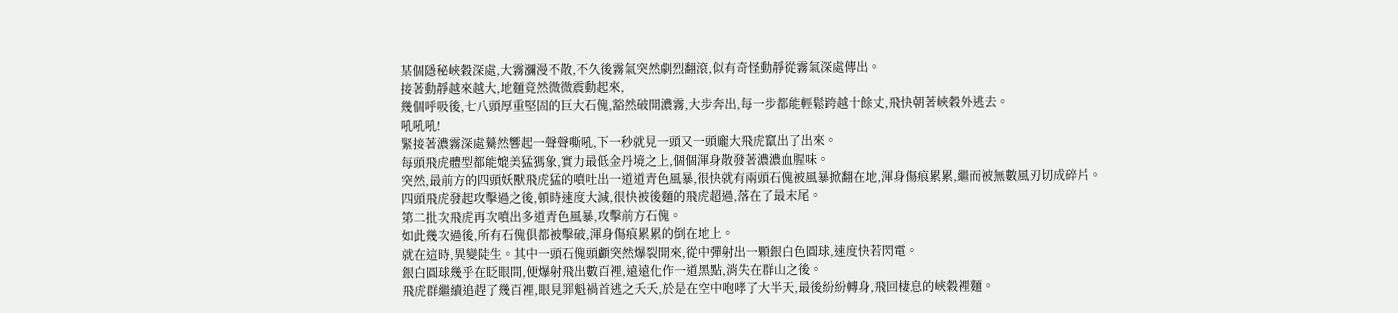某個隱秘峽穀深處,大霧瀰漫不散,不久後霧氣突然劇烈翻滾,似有奇怪動靜從霧氣深處傳出。
接著動靜越來越大,地麵竟然微微震動起來,
幾個呼吸後,七八頭厚重堅固的巨大石傀,豁然破開濃霧,大步奔出,每一步都能輕鬆跨越十餘丈,飛快朝著峽穀外逃去。
吼吼吼!
緊接著濃霧深處驀然響起一聲聲嘶吼,下一秒就見一頭又一頭龐大飛虎竄出了出來。
每頭飛虎體型都能媲美猛獁象,實力最低金丹境之上,個個渾身散發著濃濃血腥味。
突然,最前方的四頭妖獸飛虎猛的噴吐出一道道青色風暴,很快就有兩頭石傀被風暴掀翻在地,渾身傷痕累累,繼而被無數風刃切成碎片。
四頭飛虎發起攻擊過之後,頓時速度大減,很快被後麵的飛虎超過,落在了最末尾。
第二批次飛虎再次噴出多道青色風暴,攻擊前方石傀。
如此幾次過後,所有石傀俱都被擊破,渾身傷痕累累的倒在地上。
就在這時,異變陡生。其中一頭石傀頭顱突然爆裂開來,從中彈射出一顆銀白色圓球,速度快若閃電。
銀白圓球幾乎在眨眼間,便爆射飛出數百裡,遠遠化作一道黑點,消失在群山之後。
飛虎群繼續追趕了幾百裡,眼見罪魁禍首逃之夭夭,於是在空中咆哮了大半天,最後紛紛轉身,飛回棲息的峽穀裡麵。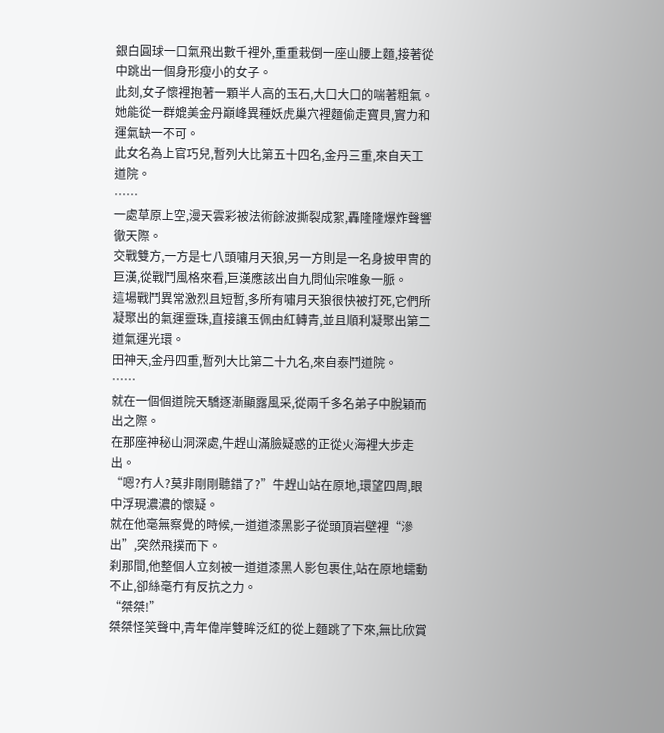銀白圓球一口氣飛出數千裡外,重重栽倒一座山腰上麵,接著從中跳出一個身形瘦小的女子。
此刻,女子懷裡抱著一顆半人高的玉石,大口大口的喘著粗氣。
她能從一群媲美金丹巔峰異種妖虎巢穴裡麵偷走寶貝,實力和運氣缺一不可。
此女名為上官巧兒,暫列大比第五十四名,金丹三重,來自天工道院。
……
一處草原上空,漫天雲彩被法術餘波撕裂成絮,轟隆隆爆炸聲響徹天際。
交戰雙方,一方是七八頭嘯月天狼,另一方則是一名身披甲冑的巨漢,從戰鬥風格來看,巨漢應該出自九問仙宗唯象一脈。
這場戰鬥異常激烈且短暫,多所有嘯月天狼很快被打死,它們所凝聚出的氣運靈珠,直接讓玉佩由紅轉青,並且順利凝聚出第二道氣運光環。
田神天,金丹四重,暫列大比第二十九名,來自泰鬥道院。
……
就在一個個道院天驕逐漸顯露風采,從兩千多名弟子中脫穎而出之際。
在那座神秘山洞深處,牛趕山滿臉疑惑的正從火海裡大步走出。
“嗯?冇人?莫非剛剛聽錯了?”牛趕山站在原地,環望四周,眼中浮現濃濃的懷疑。
就在他毫無察覺的時候,一道道漆黑影子從頭頂岩壁裡“滲出”,突然飛撲而下。
刹那間,他整個人立刻被一道道漆黑人影包裹住,站在原地蠕動不止,卻絲毫冇有反抗之力。
“桀桀!”
桀桀怪笑聲中,青年偉岸雙眸泛紅的從上麵跳了下來,無比欣賞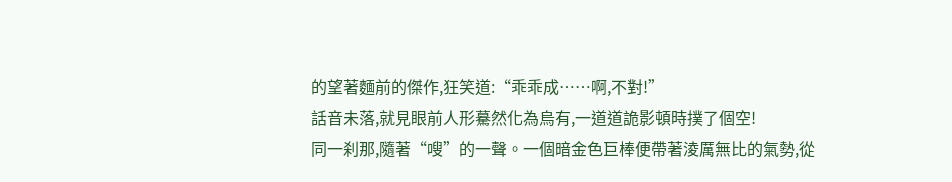的望著麵前的傑作,狂笑道:“乖乖成……啊,不對!”
話音未落,就見眼前人形驀然化為烏有,一道道詭影頓時撲了個空!
同一刹那,隨著“嗖”的一聲。一個暗金色巨棒便帶著淩厲無比的氣勢,從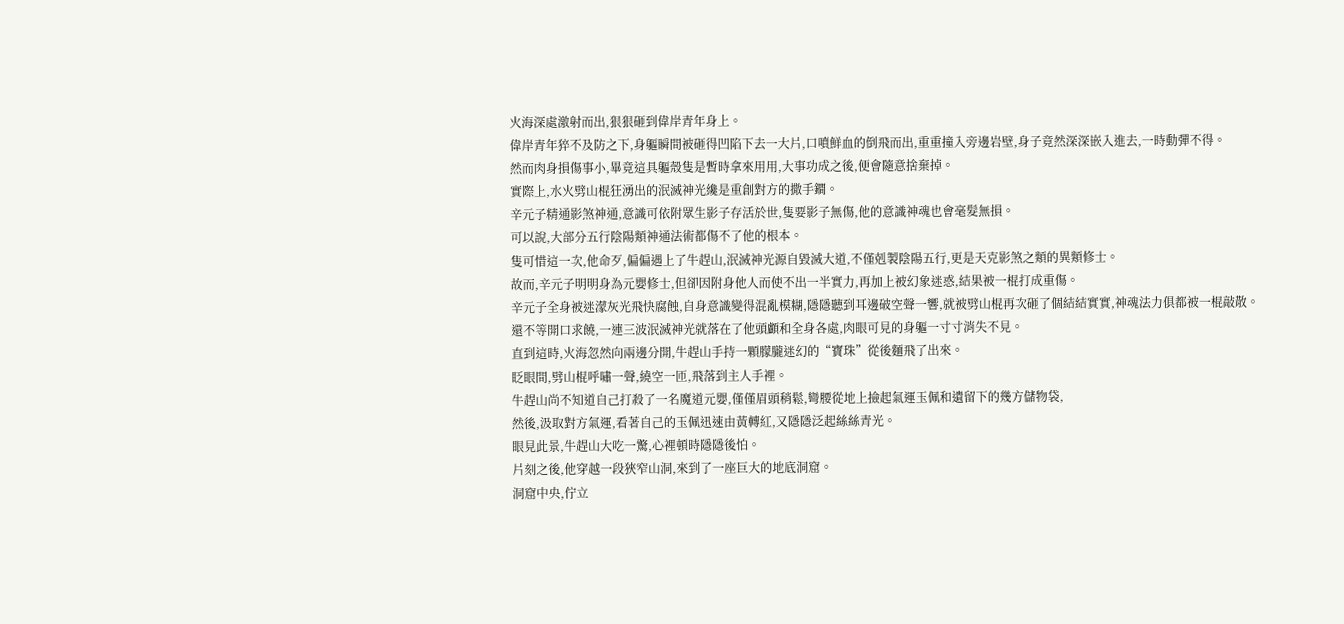火海深處激射而出,狠狠砸到偉岸青年身上。
偉岸青年猝不及防之下,身軀瞬間被砸得凹陷下去一大片,口噴鮮血的倒飛而出,重重撞入旁邊岩壁,身子竟然深深嵌入進去,一時動彈不得。
然而肉身損傷事小,畢竟這具軀殼隻是暫時拿來用用,大事功成之後,便會隨意捨棄掉。
實際上,水火劈山棍狂湧出的泯滅神光纔是重創對方的撒手鐧。
辛元子精通影煞神通,意識可依附眾生影子存活於世,隻要影子無傷,他的意識神魂也會毫髮無損。
可以說,大部分五行陰陽類神通法術都傷不了他的根本。
隻可惜這一次,他命歹,偏偏遇上了牛趕山,泯滅神光源自毀滅大道,不僅剋製陰陽五行,更是天克影煞之類的異類修士。
故而,辛元子明明身為元嬰修士,但卻因附身他人而使不出一半實力,再加上被幻象迷惑,結果被一棍打成重傷。
辛元子全身被迷濛灰光飛快腐蝕,自身意識變得混亂模糊,隱隱聽到耳邊破空聲一響,就被劈山棍再次砸了個結結實實,神魂法力俱都被一棍敲散。
還不等開口求饒,一連三波泯滅神光就落在了他頭顱和全身各處,肉眼可見的身軀一寸寸消失不見。
直到這時,火海忽然向兩邊分開,牛趕山手持一顆朦朧迷幻的“寶珠”從後麵飛了出來。
眨眼間,劈山棍呼嘯一聲,繞空一匝,飛落到主人手裡。
牛趕山尚不知道自己打殺了一名魔道元嬰,僅僅眉頭稍鬆,彎腰從地上撿起氣運玉佩和遺留下的幾方儲物袋,
然後,汲取對方氣運,看著自己的玉佩迅速由黃轉紅,又隱隱泛起絲絲青光。
眼見此景,牛趕山大吃一驚,心裡頓時隱隱後怕。
片刻之後,他穿越一段狹窄山洞,來到了一座巨大的地底洞窟。
洞窟中央,佇立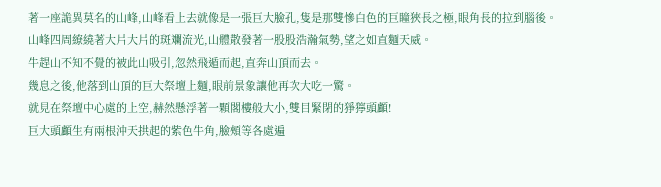著一座詭異莫名的山峰,山峰看上去就像是一張巨大臉孔,隻是那雙慘白色的巨瞳狹長之極,眼角長的拉到腦後。
山峰四周繚繞著大片大片的斑斕流光,山體散發著一股股浩瀚氣勢,望之如直麵天威。
牛趕山不知不覺的被此山吸引,忽然飛遁而起,直奔山頂而去。
幾息之後,他落到山頂的巨大祭壇上麵,眼前景象讓他再次大吃一驚。
就見在祭壇中心處的上空,赫然懸浮著一顆閣樓般大小,雙目緊閉的猙獰頭顱!
巨大頭顱生有兩根沖天拱起的紫色牛角,臉頰等各處遍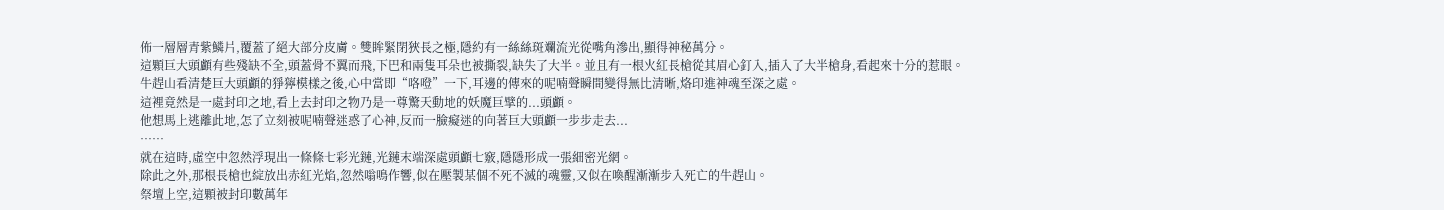佈一層層青紫鱗片,覆蓋了絕大部分皮膚。雙眸緊閉狹長之極,隱約有一絲絲斑斕流光從嘴角滲出,顯得神秘萬分。
這顆巨大頭顱有些殘缺不全,頭蓋骨不翼而飛,下巴和兩隻耳朵也被撕裂,缺失了大半。並且有一根火紅長槍從其眉心釘入,插入了大半槍身,看起來十分的惹眼。
牛趕山看清楚巨大頭顱的猙獰模樣之後,心中當即“咯噔”一下,耳邊的傳來的呢喃聲瞬間變得無比清晰,烙印進神魂至深之處。
這裡竟然是一處封印之地,看上去封印之物乃是一尊驚天動地的妖魔巨擘的...頭顱。
他想馬上逃離此地,怎了立刻被呢喃聲迷惑了心神,反而一臉癡迷的向著巨大頭顱一步步走去...
……
就在這時,虛空中忽然浮現出一條條七彩光鏈,光鏈末端深處頭顱七竅,隱隱形成一張細密光網。
除此之外,那根長槍也綻放出赤紅光焰,忽然嗡鳴作響,似在壓製某個不死不滅的魂靈,又似在喚醒漸漸步入死亡的牛趕山。
祭壇上空,這顆被封印數萬年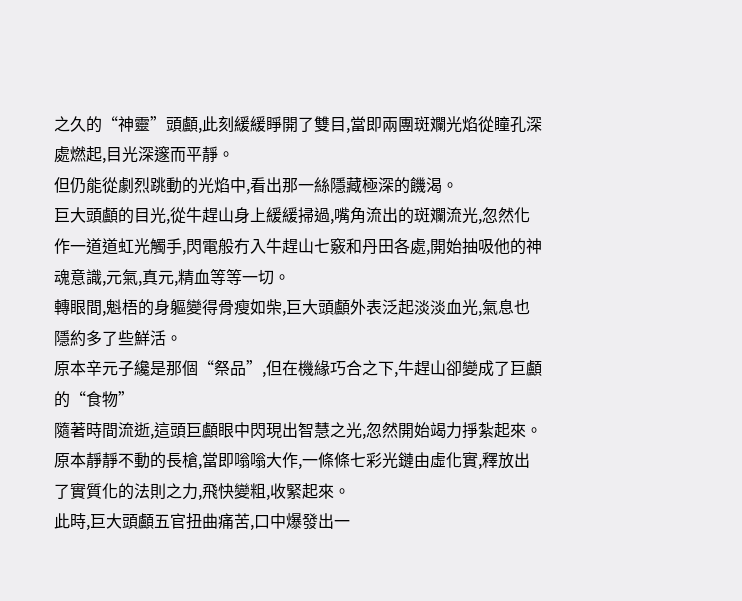之久的“神靈”頭顱,此刻緩緩睜開了雙目,當即兩團斑斕光焰從瞳孔深處燃起,目光深邃而平靜。
但仍能從劇烈跳動的光焰中,看出那一絲隱藏極深的饑渴。
巨大頭顱的目光,從牛趕山身上緩緩掃過,嘴角流出的斑斕流光,忽然化作一道道虹光觸手,閃電般冇入牛趕山七竅和丹田各處,開始抽吸他的神魂意識,元氣,真元,精血等等一切。
轉眼間,魁梧的身軀變得骨瘦如柴,巨大頭顱外表泛起淡淡血光,氣息也隱約多了些鮮活。
原本辛元子纔是那個“祭品”,但在機緣巧合之下,牛趕山卻變成了巨顱的“食物”
隨著時間流逝,這頭巨顱眼中閃現出智慧之光,忽然開始竭力掙紮起來。
原本靜靜不動的長槍,當即嗡嗡大作,一條條七彩光鏈由虛化實,釋放出了實質化的法則之力,飛快變粗,收緊起來。
此時,巨大頭顱五官扭曲痛苦,口中爆發出一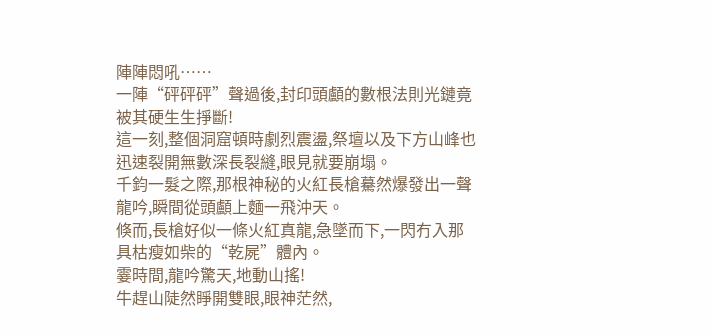陣陣悶吼……
一陣“砰砰砰”聲過後,封印頭顱的數根法則光鏈竟被其硬生生掙斷!
這一刻,整個洞窟頓時劇烈震盪,祭壇以及下方山峰也迅速裂開無數深長裂縫,眼見就要崩塌。
千鈞一髮之際,那根神秘的火紅長槍驀然爆發出一聲龍吟,瞬間從頭顱上麵一飛沖天。
倏而,長槍好似一條火紅真龍,急墜而下,一閃冇入那具枯瘦如柴的“乾屍”體內。
霎時間,龍吟驚天,地動山搖!
牛趕山陡然睜開雙眼,眼神茫然,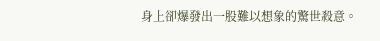身上卻爆發出一股難以想象的驚世殺意。